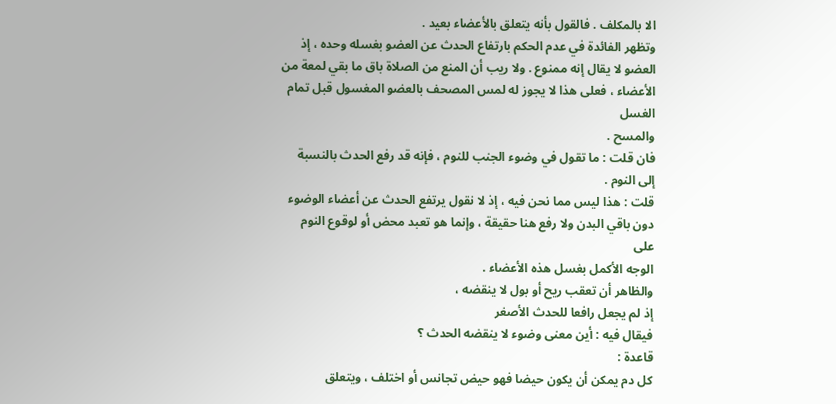الا بالمكلف . فالقول بأنه يتعلق بالأعضاء بعيد .
وتظهر الفائدة في عدم الحكم بارتفاع الحدث عن العضو بغسله وحده ، إذ
العضو لا يقال إنه ممنوع . ولا ريب أن المنع من الصلاة باق ما بقي لمعة من
الأعضاء ، فعلى هذا لا يجوز له لمس المصحف بالعضو المغسول قبل تمام الغسل
والمسح .
فان قلت : ما تقول في وضوء الجنب للنوم ، فإنه قد رفع الحدث بالنسبة
إلى النوم .
قلت : هذا ليس مما نحن فيه ، إذ لا نقول يرتفع الحدث عن أعضاء الوضوء
دون باقي البدن ولا رفع هنا حقيقة ، وإنما هو تعبد محض أو لوقوع النوم على
الوجه الأكمل بغسل هذه الأعضاء .
والظاهر أن تعقب ريح أو بول لا ينقضه ،
إذ لم يجعل رافعا للحدث الأصغر
فيقال فيه : أين معنى وضوء لا ينقضه الحدث ؟
قاعدة :
كل دم يمكن أن يكون حيضا فهو حيض تجانس أو اختلف ، ويتعلق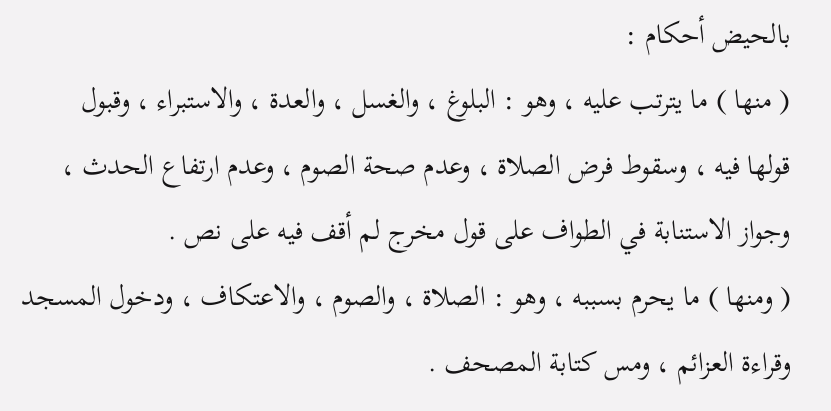بالحيض أحكام :
( منها ) ما يترتب عليه ، وهو : البلوغ ، والغسل ، والعدة ، والاستبراء ، وقبول
قولها فيه ، وسقوط فرض الصلاة ، وعدم صحة الصوم ، وعدم ارتفاع الحدث ،
وجواز الاستنابة في الطواف على قول مخرج لم أقف فيه على نص .
( ومنها ) ما يحرم بسببه ، وهو : الصلاة ، والصوم ، والاعتكاف ، ودخول المسجد
وقراءة العزائم ، ومس كتابة المصحف .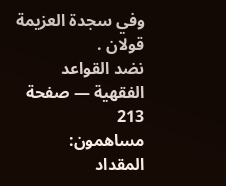وفي سجدة العزيمة قولان .
نضد القواعد الفقهية — صفحة 213
مساهمون: المقداد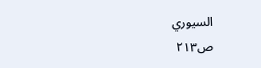السيوري
ص٢١٣